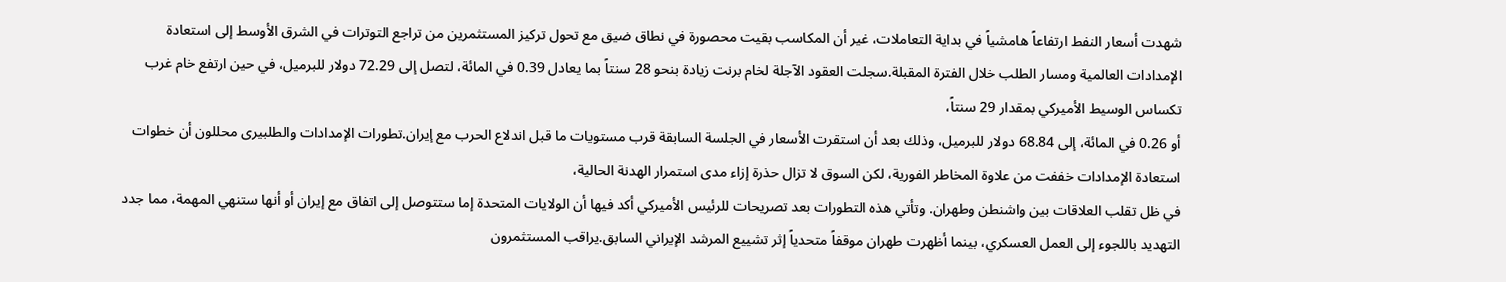شهدت أسعار النفط ارتفاعاً هامشياً في بداية التعاملات، غير أن المكاسب بقيت محصورة في نطاق ضيق مع تحول تركيز المستثمرين من تراجع التوترات في الشرق الأوسط إلى استعادة الإمدادات العالمية ومسار الطلب خلال الفترة المقبلة.سجلت العقود الآجلة لخام برنت زيادة بنحو 28 سنتاً بما يعادل 0.39 في المائة، لتصل إلى 72.29 دولار للبرميل، في حين ارتفع خام غرب تكساس الوسيط الأميركي بمقدار 29 سنتاً،
أو 0.26 في المائة، إلى 68.84 دولار للبرميل، وذلك بعد أن استقرت الأسعار في الجلسة السابقة قرب مستويات ما قبل اندلاع الحرب مع إيران.تطورات الإمدادات والطلبيرى محللون أن خطوات استعادة الإمدادات خففت من علاوة المخاطر الفورية، لكن السوق لا تزال حذرة إزاء مدى استمرار الهدنة الحالية،
في ظل تقلب العلاقات بين واشنطن وطهران. وتأتي هذه التطورات بعد تصريحات للرئيس الأميركي أكد فيها أن الولايات المتحدة إما ستتوصل إلى اتفاق مع إيران أو أنها ستنهي المهمة، مما جدد التهديد باللجوء إلى العمل العسكري، بينما أظهرت طهران موقفاً متحدياً إثر تشييع المرشد الإيراني السابق.يراقب المستثمرون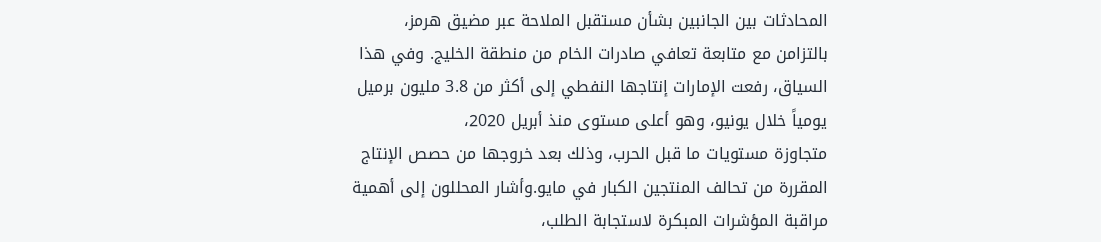المحادثات بين الجانبين بشأن مستقبل الملاحة عبر مضيق هرمز،
بالتزامن مع متابعة تعافي صادرات الخام من منطقة الخليج. وفي هذا السياق، رفعت الإمارات إنتاجها النفطي إلى أكثر من 3.8 مليون برميل يومياً خلال يونيو، وهو أعلى مستوى منذ أبريل 2020،
متجاوزة مستويات ما قبل الحرب، وذلك بعد خروجها من حصص الإنتاج المقررة من تحالف المنتجين الكبار في مايو.وأشار المحللون إلى أهمية مراقبة المؤشرات المبكرة لاستجابة الطلب،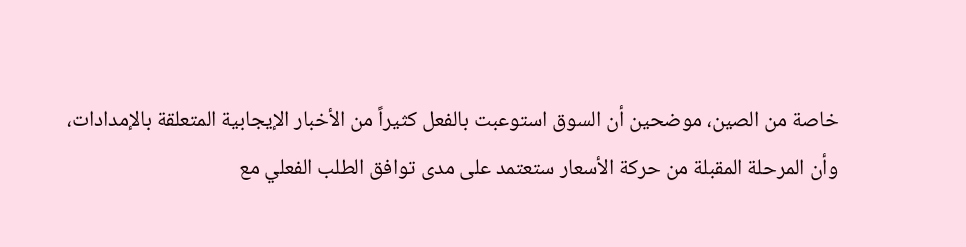خاصة من الصين، موضحين أن السوق استوعبت بالفعل كثيراً من الأخبار الإيجابية المتعلقة بالإمدادات،
وأن المرحلة المقبلة من حركة الأسعار ستعتمد على مدى توافق الطلب الفعلي مع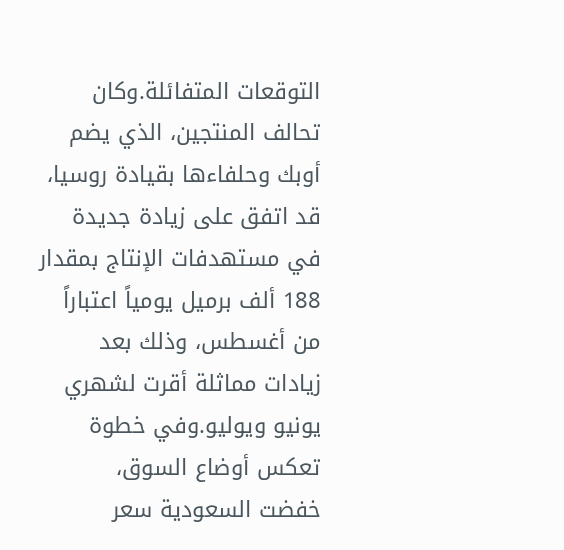التوقعات المتفائلة.وكان تحالف المنتجين، الذي يضم أوبك وحلفاءها بقيادة روسيا، قد اتفق على زيادة جديدة في مستهدفات الإنتاج بمقدار 188 ألف برميل يومياً اعتباراً من أغسطس، وذلك بعد زيادات مماثلة أقرت لشهري يونيو ويوليو.وفي خطوة تعكس أوضاع السوق،
خفضت السعودية سعر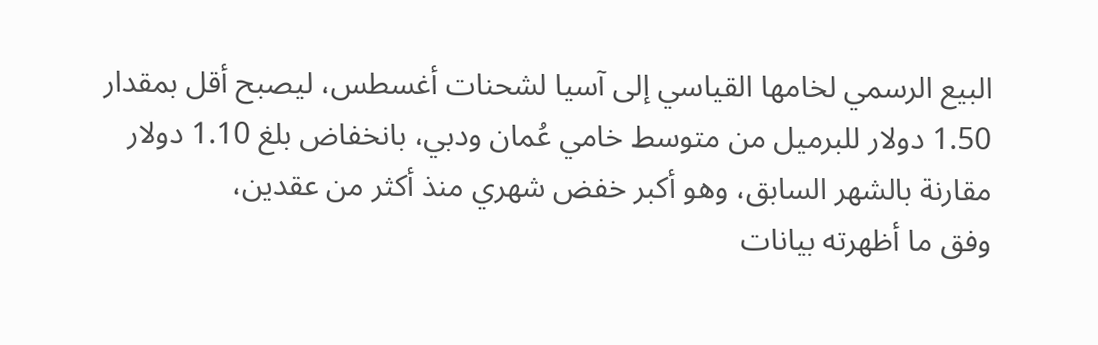البيع الرسمي لخامها القياسي إلى آسيا لشحنات أغسطس، ليصبح أقل بمقدار 1.50 دولار للبرميل من متوسط خامي عُمان ودبي، بانخفاض بلغ 1.10 دولار مقارنة بالشهر السابق، وهو أكبر خفض شهري منذ أكثر من عقدين،
وفق ما أظهرته بيانات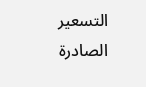التسعير الصادرة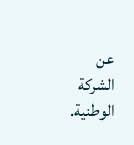عن الشركة الوطنية.